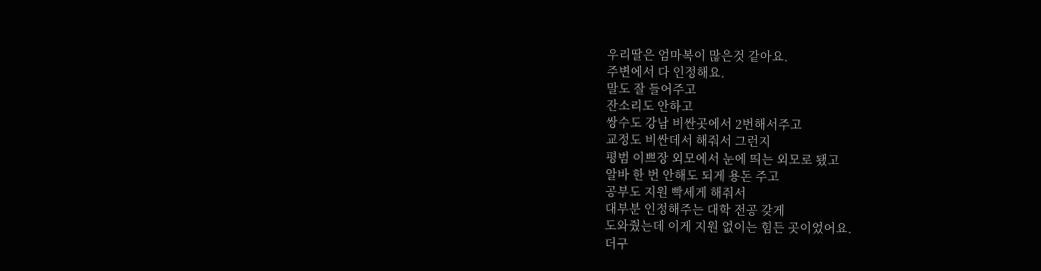우리딸은 엄마복이 많은것 같아요.
주변에서 다 인정해요.
말도 잘 들어주고
잔소리도 안하고
쌍수도 강남 비싼곳에서 2번해서주고
교정도 비싼데서 해줘서 그런지
평범 이쁘장 외모에서 눈에 띄는 외모로 됐고
알바 한 번 안해도 되게 용돈 주고
공부도 지원 빡세게 해줘서
대부분 인정해주는 대학 전공 갖게
도와줬는데 이게 지원 없이는 힘든 곳이었어요.
더구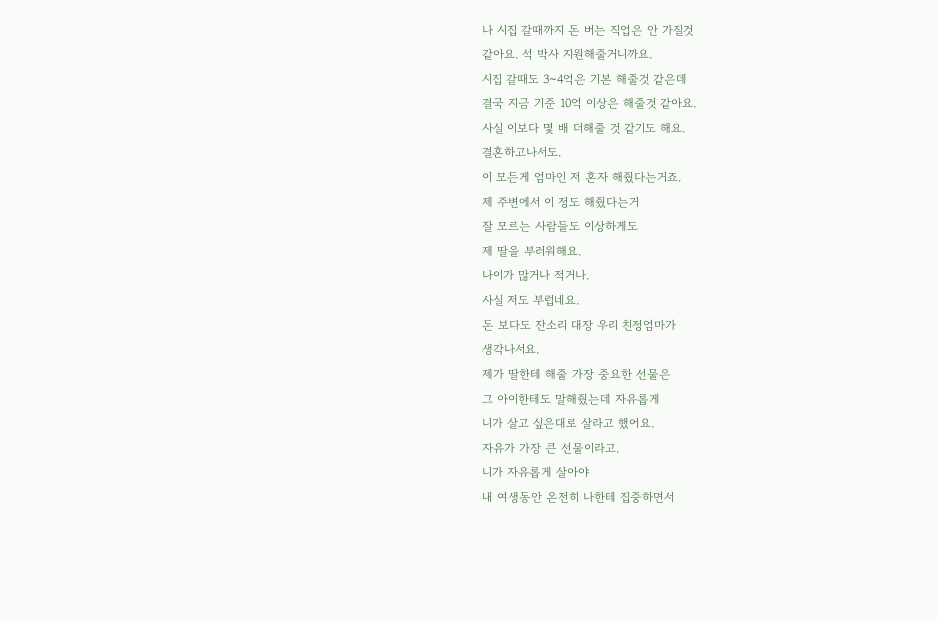나 시집 갈때까지 돈 버는 직업은 안 가질것
같아요. 석 박사 지원해줄거니까요.
시집 갈때도 3~4억은 기본 해줄것 같은데
결국 지금 기준 10억 이상은 해줄것 같아요.
사실 이보다 몇 배 더해줄 것 같기도 해요.
결혼하고나서도.
이 모든게 엄마인 저 혼자 해줬다는거죠.
제 주변에서 이 정도 해줬다는거
잘 모르는 사람들도 이상하게도
제 딸을 부러워해요.
나이가 많거나 적거나.
사실 저도 부럽네요.
돈 보다도 잔소리 대장 우리 친정엄마가
생각나서요.
제가 딸한테 해줄 가장 중요한 선물은
그 아이한테도 말해줬는데 자유롭게
니가 살고 싶은대로 살라고 했어요.
자유가 가장 큰 선물이라고.
니가 자유롭게 살아야
내 여생동안 온전히 나한테 집중하면서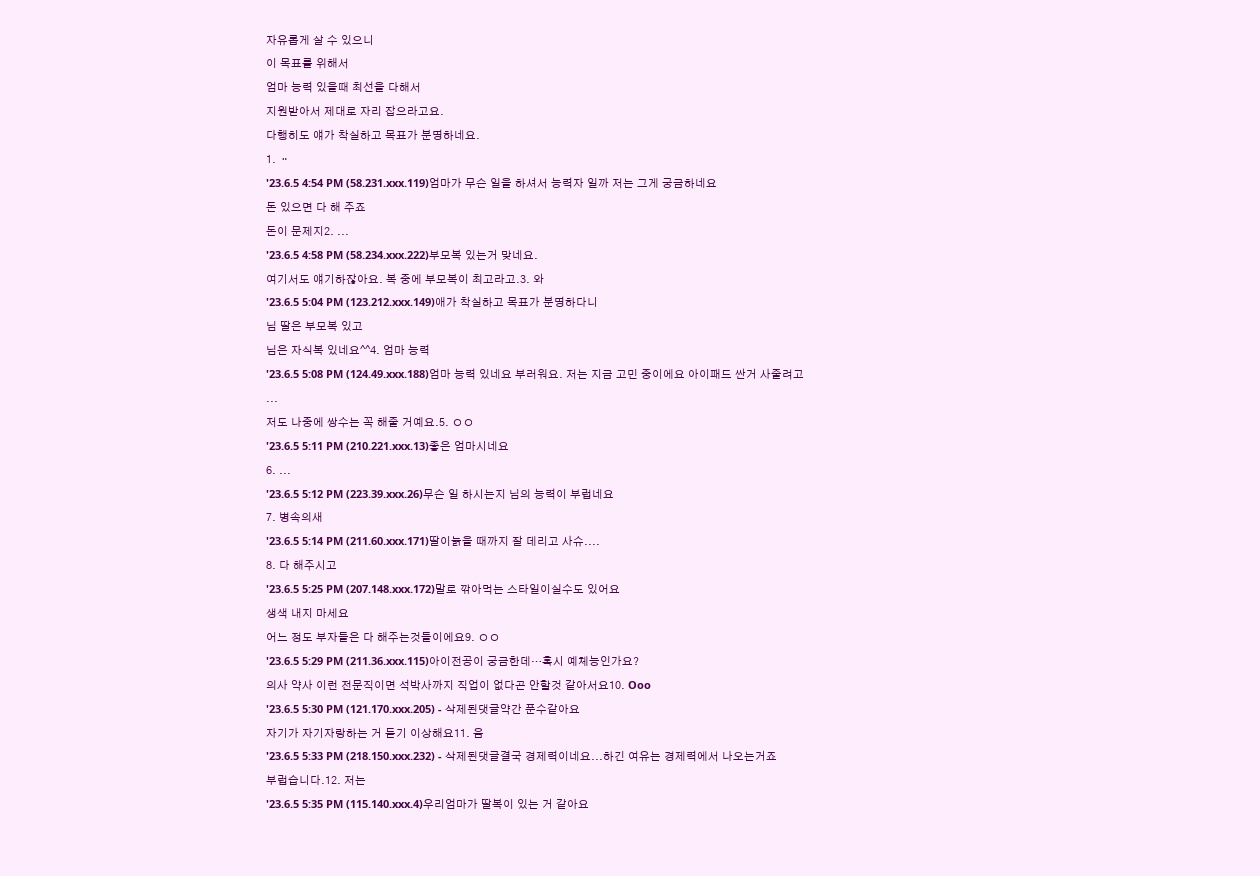자유롭게 살 수 있으니
이 목표를 위해서
엄마 능력 있을때 최선을 다해서
지원받아서 제대로 자리 잡으라고요.
다행히도 얘가 착실하고 목표가 분명하네요.
1. ᆢ
'23.6.5 4:54 PM (58.231.xxx.119)엄마가 무슨 일을 하셔서 능력자 일까 저는 그게 궁금하네요
돈 있으면 다 해 주죠
돈이 문제지2. ...
'23.6.5 4:58 PM (58.234.xxx.222)부모복 있는거 맞네요.
여기서도 얘기하잖아요. 복 중에 부모복이 최고라고.3. 와
'23.6.5 5:04 PM (123.212.xxx.149)애가 착실하고 목표가 분명하다니
님 딸은 부모복 있고
님은 자식복 있네요^^4. 엄마 능력
'23.6.5 5:08 PM (124.49.xxx.188)엄마 능력 있네요 부러워요. 저는 지금 고민 중이에요 아이패드 싼거 사줄려고
...
저도 나중에 쌍수는 꼭 해줄 거예요.5. ㅇㅇ
'23.6.5 5:11 PM (210.221.xxx.13)좋은 엄마시네요
6. ...
'23.6.5 5:12 PM (223.39.xxx.26)무슨 일 하시는지 님의 능력이 부럽네요
7. 병속의새
'23.6.5 5:14 PM (211.60.xxx.171)딸이늙을 때까지 잘 데리고 사슈....
8. 다 해주시고
'23.6.5 5:25 PM (207.148.xxx.172)말로 깎아먹는 스타일이실수도 있어요
생색 내지 마세요
어느 정도 부자들은 다 해주는것들이에요9. ㅇㅇ
'23.6.5 5:29 PM (211.36.xxx.115)아이전공이 궁금한데…혹시 예체능인가요?
의사 약사 이런 전문직이면 석박사까지 직업이 없다곤 안할것 같아서요10. Ooo
'23.6.5 5:30 PM (121.170.xxx.205) - 삭제된댓글약간 푼수같아요
자기가 자기자랑하는 거 듣기 이상해요11. 음
'23.6.5 5:33 PM (218.150.xxx.232) - 삭제된댓글결국 경제력이네요...하긴 여유는 경제력에서 나오는거죠
부럽습니다.12. 저는
'23.6.5 5:35 PM (115.140.xxx.4)우리엄마가 딸복이 있는 거 같아요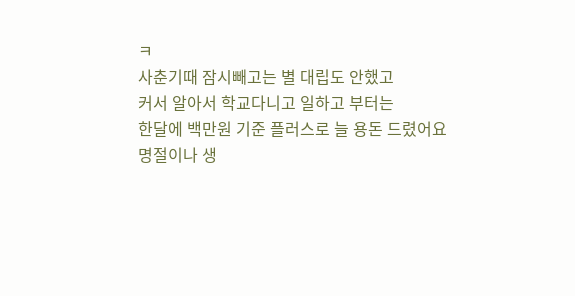ㅋ
사춘기때 잠시빼고는 별 대립도 안했고
커서 알아서 학교다니고 일하고 부터는
한달에 백만원 기준 플러스로 늘 용돈 드렸어요
명절이나 생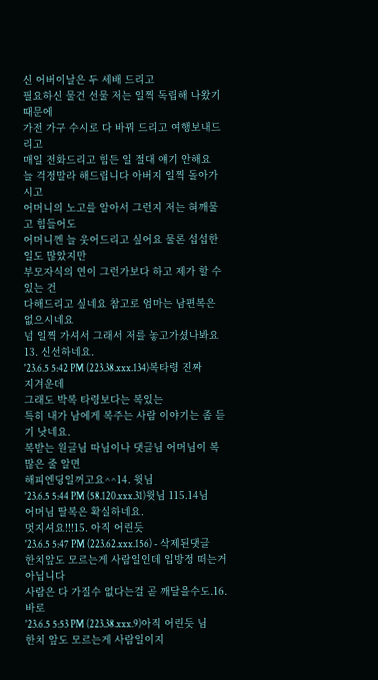신 어버이날은 두 세배 드리고
필요하신 물건 선물 저는 일찍 독립해 나왔기 때문에
가전 가구 수시로 다 바꿔 드리고 여행보내드리고
매일 전화드리고 힘든 일 절대 얘기 안해요
늘 걱정말라 해드립니다 아버지 일찍 돌아가시고
어머니의 노고를 알아서 그런지 저는 혀깨물고 힘들어도
어머니껜 늘 웃어드리고 싶어요 물론 섭섭한 일도 많았지만
부모자식의 연이 그런가보다 하고 제가 할 수 있는 건
다해드리고 싶네요 참고로 엄마는 남편복은 없으시네요
넘 일찍 가셔서 그래서 저를 놓고가셨나봐요13. 신선하네요.
'23.6.5 5:42 PM (223.38.xxx.134)복타령 진짜 지겨운데
그래도 박복 타령보다는 복있는
특히 내가 남에게 복주는 사람 이야기는 좀 듣기 낫네요.
복받는 원글님 따님이나 댓글님 어머님이 복 많은 줄 알면
해피엔딩일꺼고요^^14. 윗님
'23.6.5 5:44 PM (58.120.xxx.31)윗님 115.14님 어머님 딸복은 확실하네요.
멋지셔요!!!15. 아직 어린듯
'23.6.5 5:47 PM (223.62.xxx.156) - 삭제된댓글한치앞도 모르는게 사람일인데 입방정 떠는거
아닙니다
사람은 다 가질수 없다는걸 곧 깨달을수도.16. 바로
'23.6.5 5:53 PM (223.38.xxx.9)아직 어린듯 님 한치 앞도 모르는게 사람일이지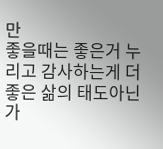만
좋을때는 좋은거 누리고 감사하는게 더 좋은 삶의 태도아닌가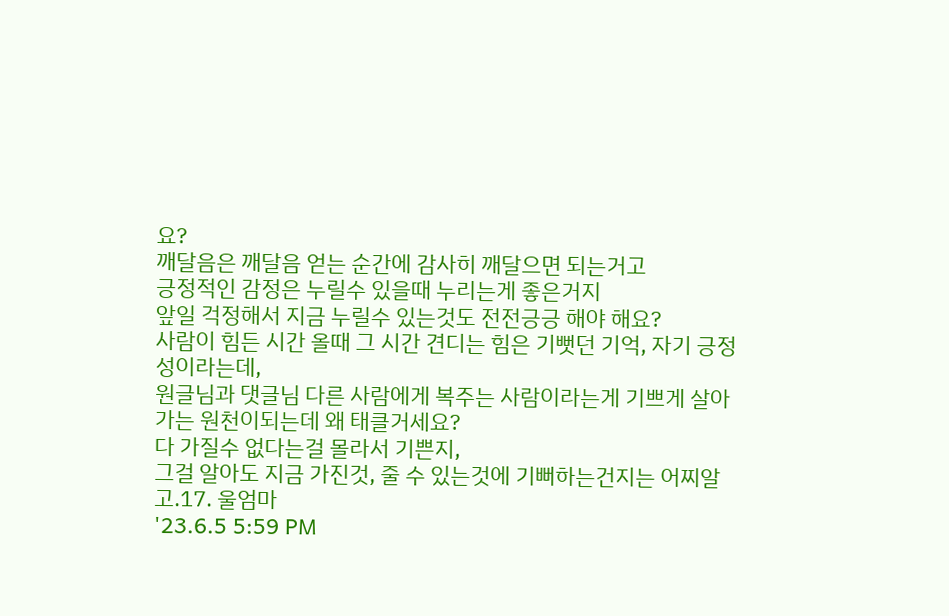요?
깨달음은 깨달음 얻는 순간에 감사히 깨달으면 되는거고
긍정적인 감정은 누릴수 있을때 누리는게 좋은거지
앞일 걱정해서 지금 누릴수 있는것도 전전긍긍 해야 해요?
사람이 힘든 시간 올때 그 시간 견디는 힘은 기뻣던 기억, 자기 긍정성이라는데,
원글님과 댓글님 다른 사람에게 복주는 사람이라는게 기쁘게 살아가는 원천이되는데 왜 태클거세요?
다 가질수 없다는걸 몰라서 기쁜지,
그걸 알아도 지금 가진것, 줄 수 있는것에 기뻐하는건지는 어찌알고.17. 울엄마
'23.6.5 5:59 PM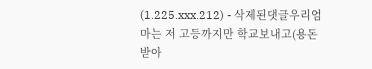(1.225.xxx.212) - 삭제된댓글우리엄마는 저 고등까지만 학교보내고(용돈받아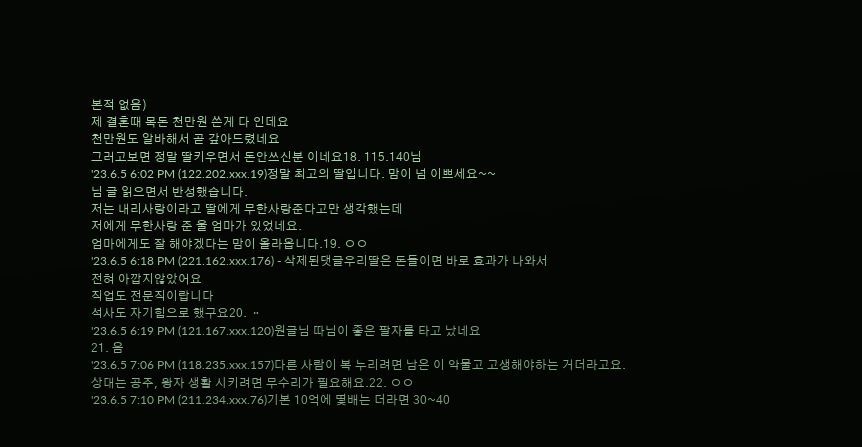본적 없음)
제 결혼때 목돈 천만원 쓴게 다 인데요
천만원도 알바해서 곧 갚아드렸네요
그러고보면 정말 딸키우면서 돈안쓰신분 이네요18. 115.140님
'23.6.5 6:02 PM (122.202.xxx.19)정말 최고의 딸입니다. 맘이 넘 이쁘세요~~
님 글 읽으면서 반성했습니다.
저는 내리사랑이라고 딸에게 무한사랑준다고만 생각했는데
저에게 무한사랑 준 울 엄마가 있었네요.
엄마에게도 잘 해야겠다는 맘이 올라옵니다.19. ㅇㅇ
'23.6.5 6:18 PM (221.162.xxx.176) - 삭제된댓글우리딸은 돈들이면 바로 효과가 나와서
전혀 아깝지않았어요
직업도 전문직이랍니다
석사도 자기힘으로 했구요20. ᆢ
'23.6.5 6:19 PM (121.167.xxx.120)원글님 따님이 좋은 팔자를 타고 났네요
21. 음
'23.6.5 7:06 PM (118.235.xxx.157)다른 사람이 복 누리려면 남은 이 악물고 고생해야하는 거더라고요.
상대는 공주, 왕자 생활 시키려면 무수리가 필요해요.22. ㅇㅇ
'23.6.5 7:10 PM (211.234.xxx.76)기본 10억에 몇배는 더라면 30~40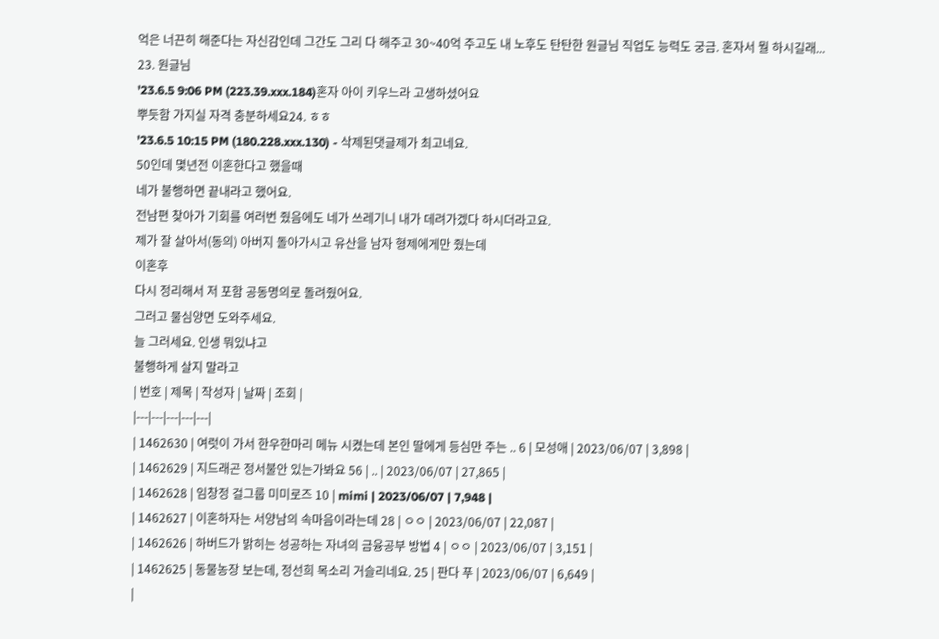억은 너끈히 해준다는 자신감인데 그간도 그리 다 해주고 30~40억 주고도 내 노후도 탄탄한 원글님 직업도 능력도 궁금. 혼자서 뭘 하시길래...
23. 원글님
'23.6.5 9:06 PM (223.39.xxx.184)혼자 아이 키우느라 고생하셨어요
뿌듯함 가지실 자격 충분하세요24. ㅎㅎ
'23.6.5 10:15 PM (180.228.xxx.130) - 삭제된댓글제가 최고네요.
50인데 몇년전 이혼한다고 했을때
네가 불행하면 끝내라고 했어요.
전남편 찾아가 기회를 여러번 줬음에도 네가 쓰레기니 내가 데려가겠다 하시더라고요.
제가 잘 살아서(동의) 아버지 돌아가시고 유산을 남자 형제에게만 줬는데
이혼후
다시 정리해서 저 포함 공동명의로 돌려줬어요.
그러고 물심양면 도와주세요.
늘 그러세요. 인생 뭐있냐고
불행하게 살지 말라고
| 번호 | 제목 | 작성자 | 날짜 | 조회 |
|---|---|---|---|---|
| 1462630 | 여럿이 가서 한우한마리 메뉴 시켰는데 본인 딸에게 등심만 주는 .. 6 | 모성애 | 2023/06/07 | 3,898 |
| 1462629 | 지드래곤 정서불안 있는가봐요 56 | .. | 2023/06/07 | 27,865 |
| 1462628 | 임창정 걸그룹 미미로즈 10 | mimi | 2023/06/07 | 7,948 |
| 1462627 | 이혼하자는 서양남의 속마음이라는데 28 | ㅇㅇ | 2023/06/07 | 22,087 |
| 1462626 | 하버드가 밝히는 성공하는 자녀의 금융공부 방법 4 | ㅇㅇ | 2023/06/07 | 3,151 |
| 1462625 | 동물농장 보는데, 정선희 목소리 거슬리네요. 25 | 판다 푸 | 2023/06/07 | 6,649 |
|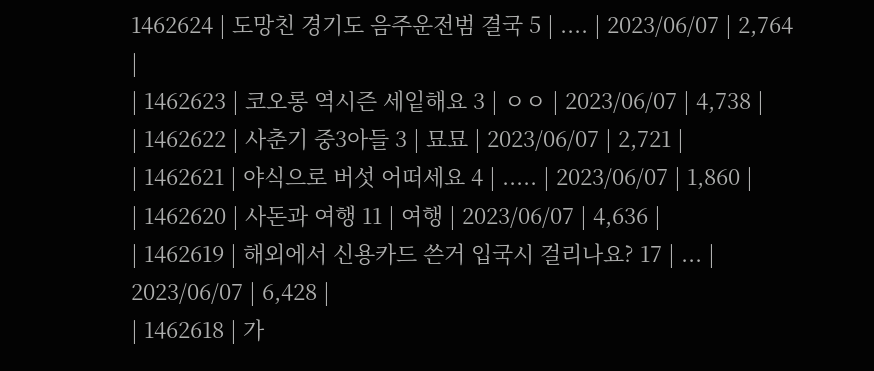1462624 | 도망친 경기도 음주운전범 결국 5 | .... | 2023/06/07 | 2,764 |
| 1462623 | 코오롱 역시즌 세잍해요 3 | ㅇㅇ | 2023/06/07 | 4,738 |
| 1462622 | 사춘기 중3아들 3 | 묘묘 | 2023/06/07 | 2,721 |
| 1462621 | 야식으로 버섯 어떠세요 4 | ..... | 2023/06/07 | 1,860 |
| 1462620 | 사돈과 여행 11 | 여행 | 2023/06/07 | 4,636 |
| 1462619 | 해외에서 신용카드 쓴거 입국시 걸리나요? 17 | ... | 2023/06/07 | 6,428 |
| 1462618 | 가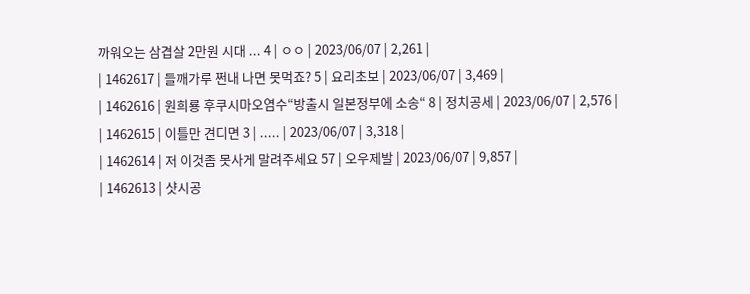까워오는 삼겹살 2만원 시대 ... 4 | ㅇㅇ | 2023/06/07 | 2,261 |
| 1462617 | 들깨가루 쩐내 나면 못먹죠? 5 | 요리초보 | 2023/06/07 | 3,469 |
| 1462616 | 원희룡 후쿠시마오염수“방출시 일본정부에 소송“ 8 | 정치공세 | 2023/06/07 | 2,576 |
| 1462615 | 이틀만 견디면 3 | ..... | 2023/06/07 | 3,318 |
| 1462614 | 저 이것좀 못사게 말려주세요 57 | 오우제발 | 2023/06/07 | 9,857 |
| 1462613 | 샷시공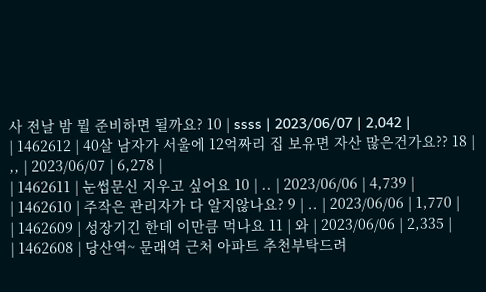사 전날 밤 뭘 준비하면 될까요? 10 | ssss | 2023/06/07 | 2,042 |
| 1462612 | 40살 남자가 서울에 12억짜리 집 보유면 자산 많은건가요?? 18 | ,, | 2023/06/07 | 6,278 |
| 1462611 | 눈썹문신 지우고 싶어요 10 | .. | 2023/06/06 | 4,739 |
| 1462610 | 주작은 관리자가 다 알지않나요? 9 | .. | 2023/06/06 | 1,770 |
| 1462609 | 성장기긴 한데 이만큼 먹나요 11 | 와 | 2023/06/06 | 2,335 |
| 1462608 | 당산역~ 문래역 근처 아파트 추천부탁드려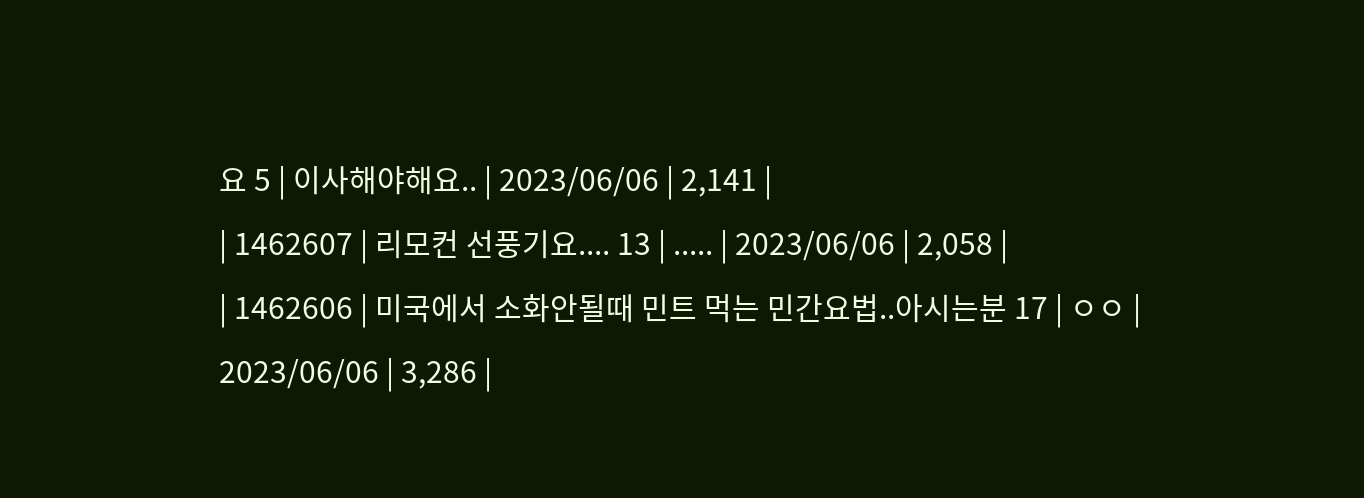요 5 | 이사해야해요.. | 2023/06/06 | 2,141 |
| 1462607 | 리모컨 선풍기요.... 13 | ..... | 2023/06/06 | 2,058 |
| 1462606 | 미국에서 소화안될때 민트 먹는 민간요법..아시는분 17 | ㅇㅇ | 2023/06/06 | 3,286 |